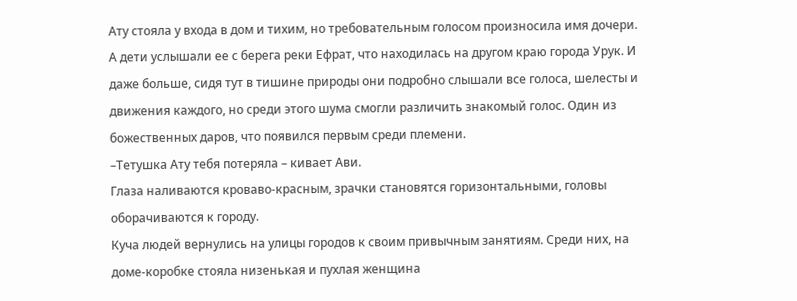Ату стояла у входа в дом и тихим, но требовательным голосом произносила имя дочери. А дети услышали ее с берега реки Ефрат, что находилась на другом краю города Урук. И даже больше, сидя тут в тишине природы они подробно слышали все голоса, шелесты и движения каждого, но среди этого шума смогли различить знакомый голос. Один из божественных даров, что появился первым среди племени.
–Тетушка Ату тебя потеряла – кивает Ави.
Глаза наливаются кроваво-красным, зрачки становятся горизонтальными, головы оборачиваются к городу.
Куча людей вернулись на улицы городов к своим привычным занятиям. Среди них, на доме-коробке стояла низенькая и пухлая женщина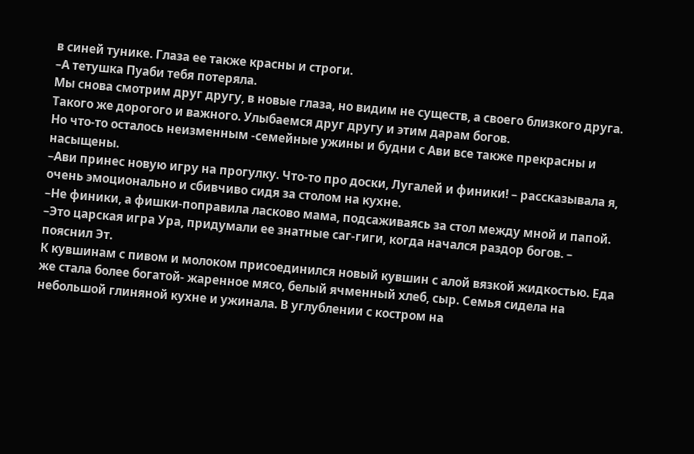в синей тунике. Глаза ее также красны и строги.
–А тетушка Пуаби тебя потеряла.
Мы снова смотрим друг другу, в новые глаза, но видим не существ, а своего близкого друга. Такого же дорогого и важного. Улыбаемся друг другу и этим дарам богов.
Но что-то осталось неизменным -семейные ужины и будни с Ави все также прекрасны и насыщены.
–Ави принес новую игру на прогулку. Что-то про доски, Лугалей и финики! – рассказывала я, очень эмоционально и сбивчиво сидя за столом на кухне.
–Не финики, а фишки-поправила ласково мама, подсаживаясь за стол между мной и папой.
–Это царская игра Ура, придумали ее знатные саг-гиги, когда начался раздор богов. – пояснил Эт.
К кувшинам с пивом и молоком присоединился новый кувшин с алой вязкой жидкостью. Еда же стала более богатой- жаренное мясо, белый ячменный хлеб, сыр. Семья сидела на небольшой глиняной кухне и ужинала. В углублении с костром на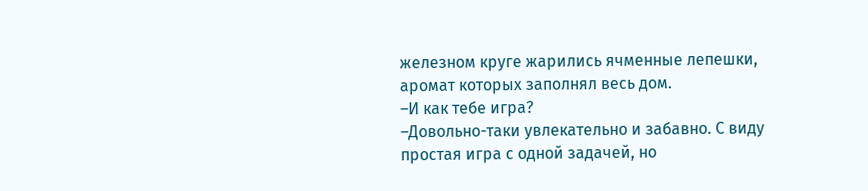железном круге жарились ячменные лепешки, аромат которых заполнял весь дом.
–И как тебе игра?
–Довольно-таки увлекательно и забавно. С виду простая игра с одной задачей, но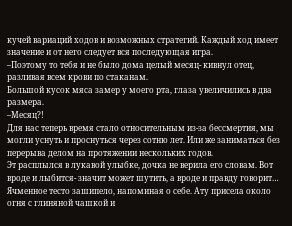кучей вариаций ходов и возможных стратегий. Каждый ход имеет значение и от него следует вся последующая игра.
–Поэтому то тебя и не было дома целый месяц- кивнул отец, разливая всем крови по стаканам.
Большой кусок мяса замер у моего рта, глаза увеличились в два размера.
–Месяц?!
Для нас теперь время стало относительным из-за бессмертия, мы могли уснуть и проснуться через сотню лет. Или же заниматься без перерыва делом на протяжении нескольких годов.
Эт расплылся в лукавой улыбке, дочка не верила его словам. Вот вроде и лыбится- значит может шутить, а вроде и правду говорит…
Ячменное тесто зашипело, напоминая о себе. Ату присела около огня с глиняной чашкой и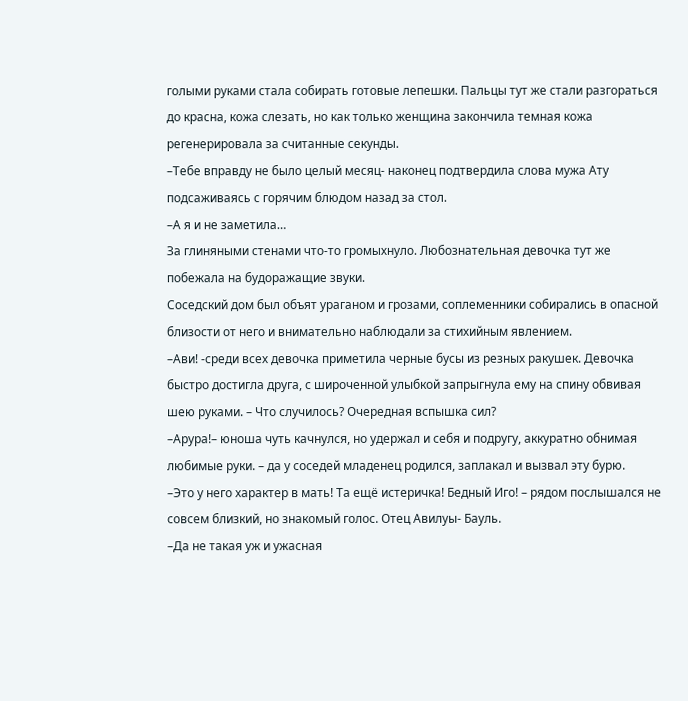голыми руками стала собирать готовые лепешки. Пальцы тут же стали разгораться до красна, кожа слезать, но как только женщина закончила темная кожа регенерировала за считанные секунды.
–Тебе вправду не было целый месяц- наконец подтвердила слова мужа Ату подсаживаясь с горячим блюдом назад за стол.
–А я и не заметила…
За глиняными стенами что-то громыхнуло. Любознательная девочка тут же побежала на будоражащие звуки.
Соседский дом был объят ураганом и грозами, соплеменники собирались в опасной близости от него и внимательно наблюдали за стихийным явлением.
–Ави! -среди всех девочка приметила черные бусы из резных ракушек. Девочка быстро достигла друга, с широченной улыбкой запрыгнула ему на спину обвивая шею руками. – Что случилось? Очередная вспышка сил?
–Арура!– юноша чуть качнулся, но удержал и себя и подругу, аккуратно обнимая любимые руки. – да у соседей младенец родился, заплакал и вызвал эту бурю.
–Это у него характер в мать! Та ещё истеричка! Бедный Иго! – рядом послышался не совсем близкий, но знакомый голос. Отец Авилуы- Бауль.
–Да не такая уж и ужасная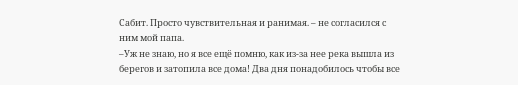Сабит. Просто чувствительная и ранимая. – не согласился с ним мой папа.
–Уж не знаю, но я все ещё помню, как из-за нее река вышла из берегов и затопила все дома! Два дня понадобилось чтобы все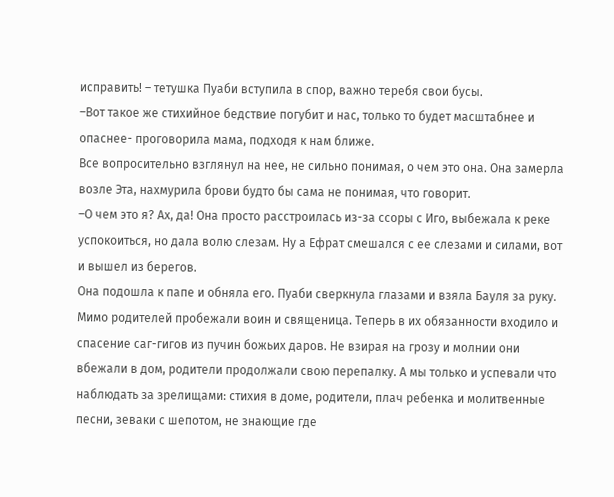исправить! – тетушка Пуаби вступила в спор, важно теребя свои бусы.
–Вот такое же стихийное бедствие погубит и нас, только то будет масштабнее и опаснее- проговорила мама, подходя к нам ближе.
Все вопросительно взглянул на нее, не сильно понимая, о чем это она. Она замерла возле Эта, нахмурила брови будто бы сама не понимая, что говорит.
–О чем это я? Ах, да! Она просто расстроилась из-за ссоры с Иго, выбежала к реке успокоиться, но дала волю слезам. Ну а Ефрат смешался с ее слезами и силами, вот и вышел из берегов.
Она подошла к папе и обняла его. Пуаби сверкнула глазами и взяла Бауля за руку.
Мимо родителей пробежали воин и священица. Теперь в их обязанности входило и спасение саг-гигов из пучин божьих даров. Не взирая на грозу и молнии они вбежали в дом, родители продолжали свою перепалку. А мы только и успевали что наблюдать за зрелищами: стихия в доме, родители, плач ребенка и молитвенные песни, зеваки с шепотом, не знающие где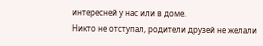интересней у нас или в доме.
Никто не отступал, родители друзей не желали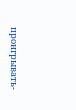проигрывать-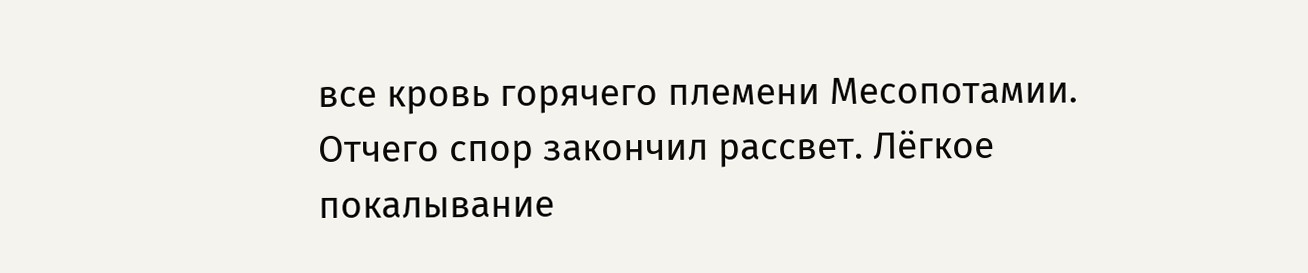все кровь горячего племени Месопотамии.
Отчего спор закончил рассвет. Лёгкое покалывание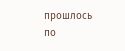прошлось по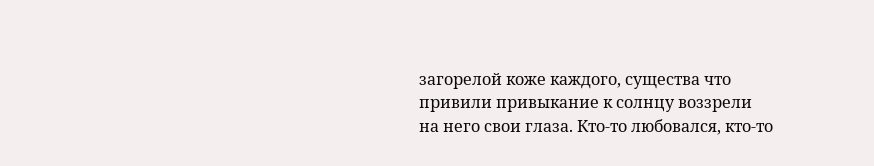загорелой коже каждого, существа что привили привыкание к солнцу воззрели на него свои глаза. Кто-то любовался, кто-то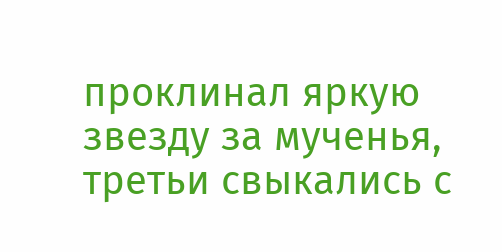проклинал яркую звезду за мученья, третьи свыкались с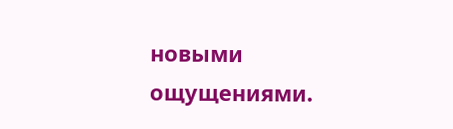новыми ощущениями.